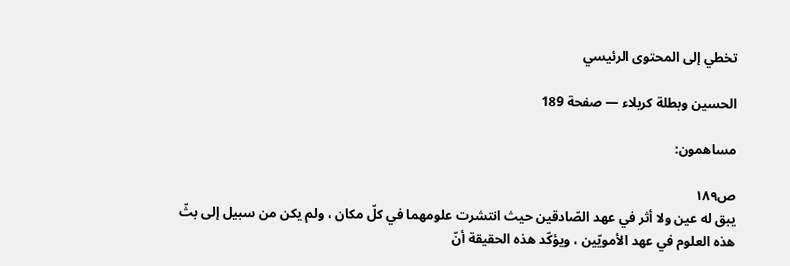تخطي إلى المحتوى الرئيسي

الحسين وبطلة كربلاء — صفحة 189

مساهمون:

ص١٨٩
يبق له عين ولا أثر في عهد الصّادقين حيث انتشرت علومهما في كلّ مكان ، ولم يكن من سبيل إلى بثّ هذه العلوم في عهد الأمويّين ، ويؤكّد هذه الحقيقة أنّ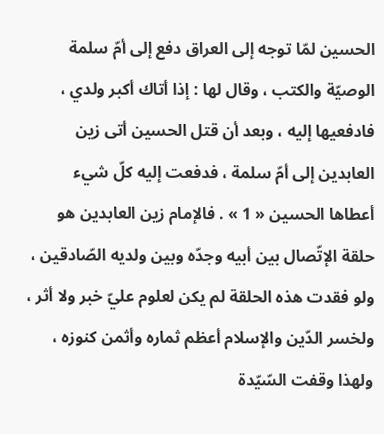الحسين لمّا توجه إلى العراق دفع إلى أمّ سلمة الوصيّة والكتب ، وقال لها : إذا أتاك أكبر ولدي ، فادفعيها إليه ، وبعد أن قتل الحسين أتى زين العابدين إلى أمّ سلمة ، فدفعت إليه كلّ شيء أعطاها الحسين « 1 » . فالإمام زين العابدين هو حلقة الإتّصال بين أبيه وجدّه وبين ولديه الصّادقين ، ولو فقدت هذه الحلقة لم يكن لعلوم عليّ خبر ولا أثر ، ولخسر الدّين والإسلام أعظم ثماره وأثمن كنوزه ، ولهذا وقفت السّيّدة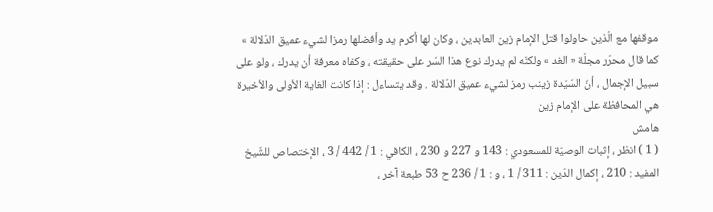موقفها مع الّذين حاولوا قتل الإمام زين العابدين ، وكان لها أكرم يد وأفضلها رمزا لشيء عميق الدّلالة » كما قال محرّر مجلّة « الغد » ولكنّه لم يدرك نوع هذا السّر على حقيقته ، وكفاه معرفة أن يدرك ، ولو على سبيل الإجمال ، أنّ السّيّدة زينب رمز لشيء عميق الدّلالة . وقد يتساءل : إذا كانت الغاية الأولى والأخيرة هي المحافظة على الإمام زين
هامش
( 1 ) انظر ، إثبات الوصيّة للمسعودي : 143 و 227 و 230 ، الكافي : 1 / 442 / 3 ، الإختصاص للشّيخ المفيد : 210 ، إكمال الدّين : 311 / 1 ، و : 1 / 236 ح 53 طبعة آخر ،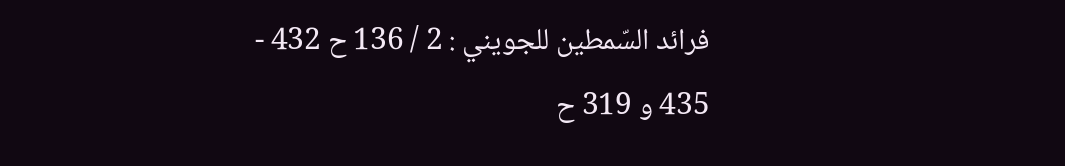فرائد السّمطين للجويني : 2 / 136 ح 432 - 435 و 319 ح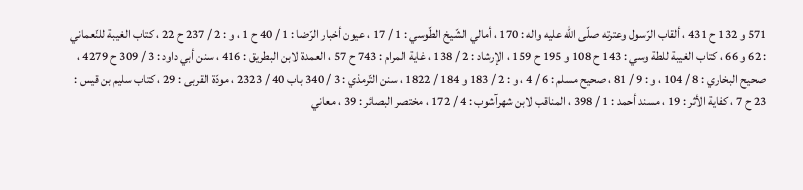571 و 132 ح 431 ، ألقاب الرّسول وعترته صلّى اللّه عليه واله : 170 ، أمالي الشّيخ الطّوسي : 1 / 17 ، عيون أخبار الرّضا : 1 / 40 ح 1 ، و : 2 / 237 ح 22 ، كتاب الغيبة للنّعماني : 62 و 66 ، كتاب الغيبة للطة وسي : 143 ح 108 و 195 ح 159 ، الإرشاد : 2 / 138 ، غاية المرام : 743 ح 57 ، العمدة لابن البطريق : 416 ، سنن أبي داود : 3 / 309 ح 4279 ، صحيح البخاري : 8 / 104 ، و : 9 / 81 ، صحيح مسلم : 6 / 4 ، و : 2 / 183 و 184 / 1822 ، سنن التّرمذي : 3 / 340 باب 40 / 2323 ، مودّة القربى : 29 ، كتاب سليم بن قيس : 23 ح 7 ، كفاية الأثر : 19 ، مسند أحمد : 1 / 398 ، المناقب لابن شهرآشوب : 4 / 172 ، مختصر البصائر : 39 ، معاني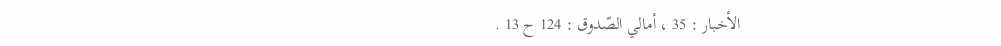الأخبار : 35 ، أمالي الصّدوق : 124 ح 13 .